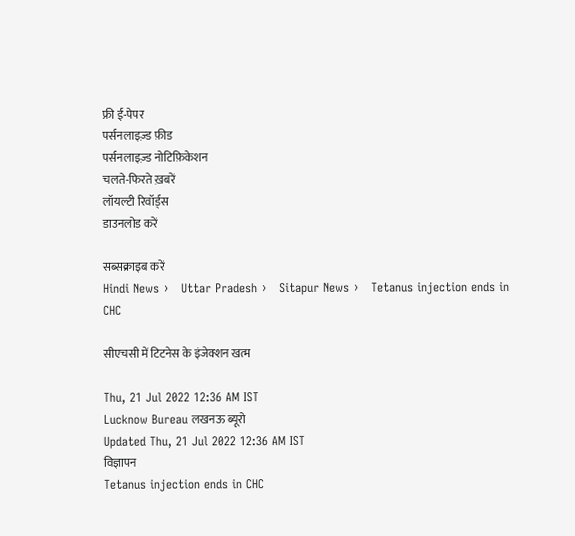फ्री ई-पेपर
पर्सनलाइज़्ड फ़ीड
पर्सनलाइज़्ड नोटिफ़िकेशन
चलते-फिरते ख़बरें
लॉयल्टी रिवॉर्ड्स
डाउनलोड करें

सब्सक्राइब करें
Hindi News ›   Uttar Pradesh ›   Sitapur News ›   Tetanus injection ends in CHC

सीएचसी में टिटनेस के इंजेक्शन खत्म

Thu, 21 Jul 2022 12:36 AM IST
Lucknow Bureau लखनऊ ब्यूरो
Updated Thu, 21 Jul 2022 12:36 AM IST
विज्ञापन
Tetanus injection ends in CHC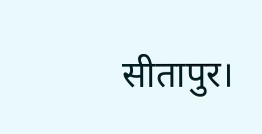सीतापुर।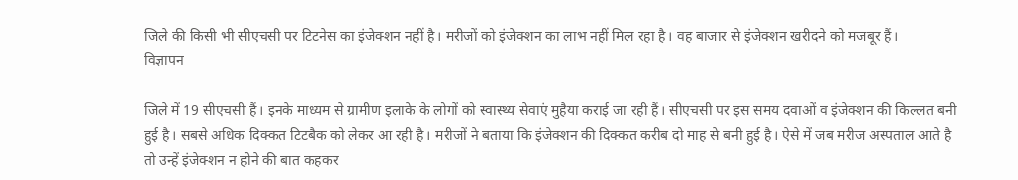जिले की किसी भी सीएचसी पर टिटनेस का इंजेक्शन नहीं है। मरीजों को इंजेक्शन का लाभ नहीं मिल रहा है। वह बाजार से इंजेक्शन खरीदने को मजबूर हैं।
विज्ञापन

जिले में 19 सीएचसी हैं। इनके माध्यम से ग्रामीण इलाके के लोगों को स्वास्थ्य सेवाएं मुहैया कराई जा रही हैं। सीएचसी पर इस समय दवाओं व इंजेक्शन की किल्लत बनी हुई है। सबसे अधिक दिक्कत टिटबैक को लेकर आ रही है। मरीजों ने बताया कि इंजेक्शन की दिक्कत करीब दो माह से बनी हुई है। ऐसे में जब मरीज अस्पताल आते है तो उन्हें इंजेक्शन न होने की बात कहकर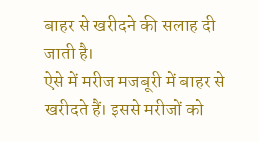बाहर से खरीदने की सलाह दी जाती है।
ऐसे में मरीज मजबूरी में बाहर से खरीदते हैं। इससे मरीजों को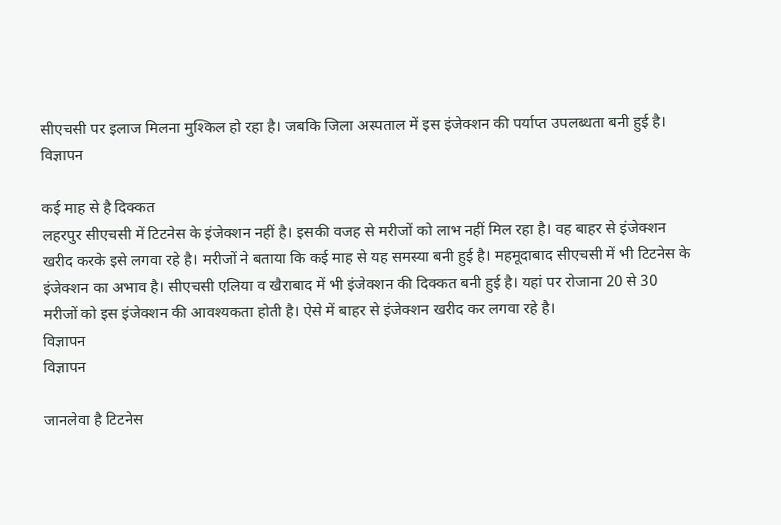सीएचसी पर इलाज मिलना मुश्किल हो रहा है। जबकि जिला अस्पताल में इस इंजेक्शन की पर्याप्त उपलब्धता बनी हुई है।
विज्ञापन

कई माह से है दिक्कत
लहरपुर सीएचसी में टिटनेस के इंजेक्शन नहीं है। इसकी वजह से मरीजों को लाभ नहीं मिल रहा है। वह बाहर से इंजेक्शन खरीद करके इसे लगवा रहे है। मरीजों ने बताया कि कई माह से यह समस्या बनी हुई है। महमूदाबाद सीएचसी में भी टिटनेस के इंजेक्शन का अभाव है। सीएचसी एलिया व खैराबाद में भी इंजेक्शन की दिक्कत बनी हुई है। यहां पर रोजाना 20 से 30 मरीजों को इस इंजेक्शन की आवश्यकता होती है। ऐसे में बाहर से इंजेक्शन खरीद कर लगवा रहे है।
विज्ञापन
विज्ञापन

जानलेवा है टिटनेस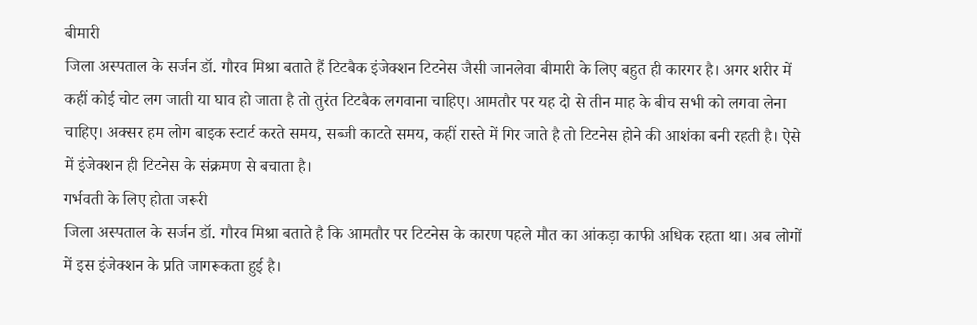बीमारी
जिला अस्पताल के सर्जन डॉ. गौरव मिश्रा बताते हैं टिटबैक इंजेक्शन टिटनेस जैसी जानलेवा बीमारी के लिए बहुत ही कारगर है। अगर शरीर में कहीं कोई चोट लग जाती या घाव हो जाता है तो तुरंत टिटबैक लगवाना चाहिए। आमतौर पर यह दो से तीन माह के बीच सभी को लगवा लेना चाहिए। अक्सर हम लोग बाइक स्टार्ट करते समय, सब्जी काटते समय, कहीं रास्ते में गिर जाते है तो टिटनेस होने की आशंका बनी रहती है। ऐसे में इंजेक्शन ही टिटनेस के संक्रमण से बचाता है।
गर्भवती के लिए होता जरूरी
जिला अस्पताल के सर्जन डॉ. गौरव मिश्रा बताते है कि आमतौर पर टिटनेस के कारण पहले मौत का आंकड़ा काफी अधिक रहता था। अब लोगों में इस इंजेक्शन के प्रति जागरूकता हुई है।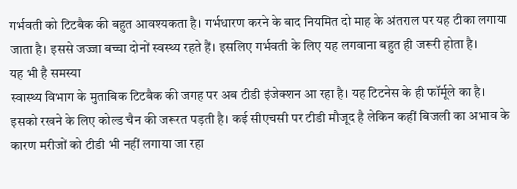गर्भवती को टिटबैक की बहुत आवश्यकता है। गर्भधारण करने के बाद नियमित दो माह के अंतराल पर यह टीका लगाया जाता है। इससे जज्जा बच्चा दोनों स्वस्थ्य रहते हैं। इसलिए गर्भवती के लिए यह लगवाना बहुत ही जरूरी होता है।
यह भी है समस्या
स्वास्थ्य विभाग के मुताबिक टिटबैक की जगह पर अब टीडी इंजेक्शन आ रहा है। यह टिटनेस के ही फॉर्मूले का है। इसको रखने के लिए कोल्ड चैन की जरूरत पड़ती है। कई सीएचसी पर टीडी मौजूद है लेकिन कहीं बिजली का अभाव के कारण मरीजों को टीडी भी नहीं लगाया जा रहा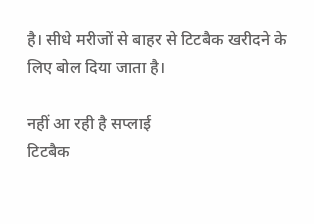है। सीधे मरीजों से बाहर से टिटबैक खरीदने के लिए बोल दिया जाता है।

नहीं आ रही है सप्लाई
टिटबैक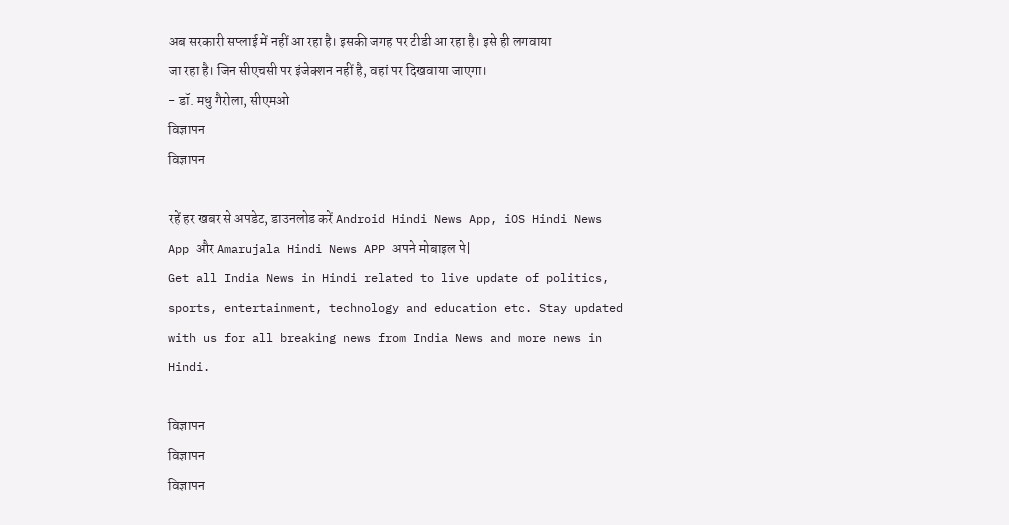अब सरकारी सप्लाई में नहीं आ रहा है। इसकी जगह पर टीडी आ रहा है। इसे ही लगवाया जा रहा है। जिन सीएचसी पर इंजेक्शन नहीं है, वहां पर दिखवाया जाएगा।
- डॉ. मधु गैरोला, सीएमओ
विज्ञापन
विज्ञापन

रहें हर खबर से अपडेट, डाउनलोड करें Android Hindi News App, iOS Hindi News App और Amarujala Hindi News APP अपने मोबाइल पे|
Get all India News in Hindi related to live update of politics, sports, entertainment, technology and education etc. Stay updated with us for all breaking news from India News and more news in Hindi.

विज्ञापन
विज्ञापन
विज्ञापन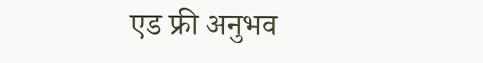एड फ्री अनुभव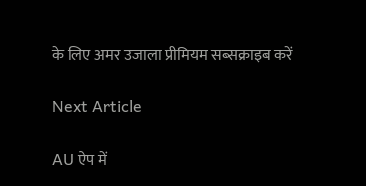के लिए अमर उजाला प्रीमियम सब्सक्राइब करें

Next Article

AU ऐप में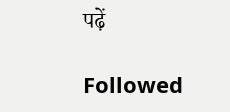पढ़ें

Followed